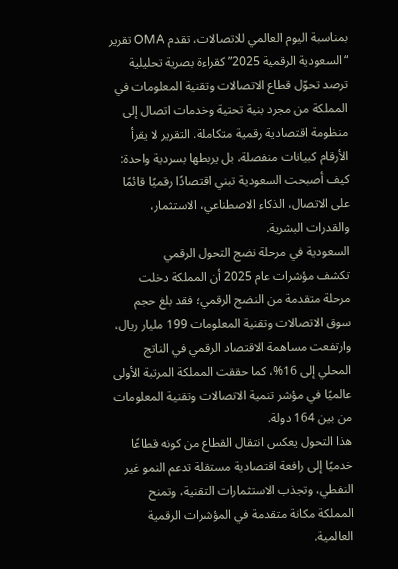بمناسبة اليوم العالمي للاتصالات، تقدم OMA تقرير “السعودية الرقمية 2025” كقراءة بصرية تحليلية ترصد تحوّل قطاع الاتصالات وتقنية المعلومات في المملكة من مجرد بنية تحتية وخدمات اتصال إلى منظومة اقتصادية رقمية متكاملة. التقرير لا يقرأ الأرقام كبيانات منفصلة، بل يربطها بسردية واحدة: كيف أصبحت السعودية تبني اقتصادًا رقميًا قائمًا على الاتصال، الذكاء الاصطناعي، الاستثمار، والقدرات البشرية.
السعودية في مرحلة نضج التحول الرقمي
تكشف مؤشرات عام 2025 أن المملكة دخلت مرحلة متقدمة من النضج الرقمي؛ فقد بلغ حجم سوق الاتصالات وتقنية المعلومات 199 مليار ريال، وارتفعت مساهمة الاقتصاد الرقمي في الناتج المحلي إلى 16%، كما حققت المملكة المرتبة الأولى عالميًا في مؤشر تنمية الاتصالات وتقنية المعلومات من بين 164 دولة.
هذا التحول يعكس انتقال القطاع من كونه قطاعًا خدميًا إلى رافعة اقتصادية مستقلة تدعم النمو غير النفطي، وتجذب الاستثمارات التقنية، وتمنح المملكة مكانة متقدمة في المؤشرات الرقمية العالمية.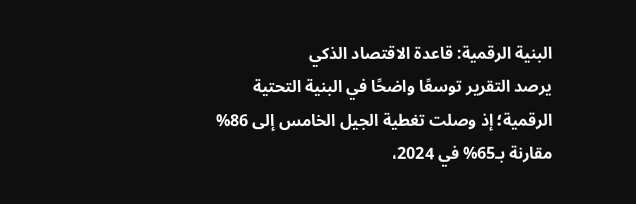البنية الرقمية: قاعدة الاقتصاد الذكي
يرصد التقرير توسعًا واضحًا في البنية التحتية الرقمية؛ إذ وصلت تغطية الجيل الخامس إلى 86% مقارنة بـ65% في 2024،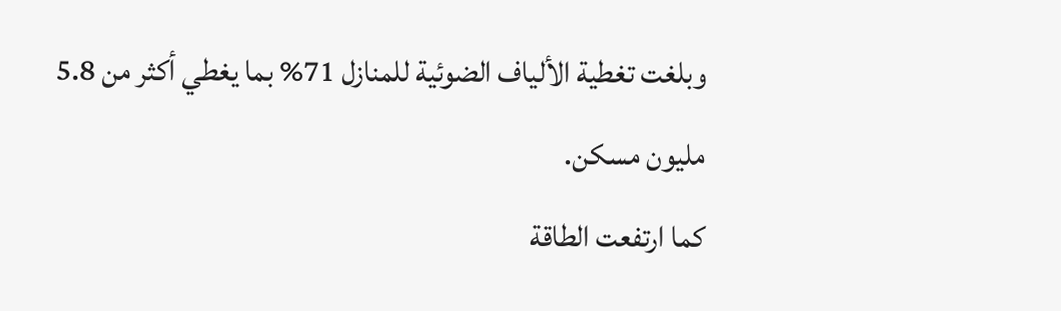وبلغت تغطية الألياف الضوئية للمنازل 71% بما يغطي أكثر من 5.8 مليون مسكن.
كما ارتفعت الطاقة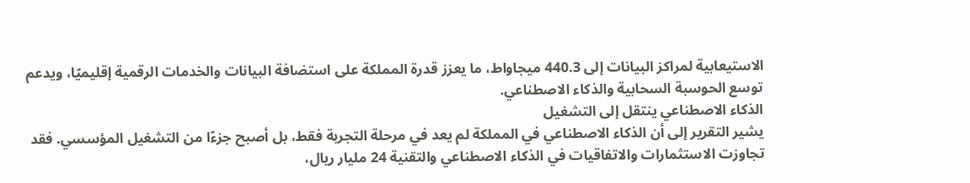الاستيعابية لمراكز البيانات إلى 440.3 ميجاواط، ما يعزز قدرة المملكة على استضافة البيانات والخدمات الرقمية إقليميًا، ويدعم توسع الحوسبة السحابية والذكاء الاصطناعي.
الذكاء الاصطناعي ينتقل إلى التشغيل
يشير التقرير إلى أن الذكاء الاصطناعي في المملكة لم يعد في مرحلة التجربة فقط، بل أصبح جزءًا من التشغيل المؤسسي. فقد تجاوزت الاستثمارات والاتفاقيات في الذكاء الاصطناعي والتقنية 24 مليار ريال،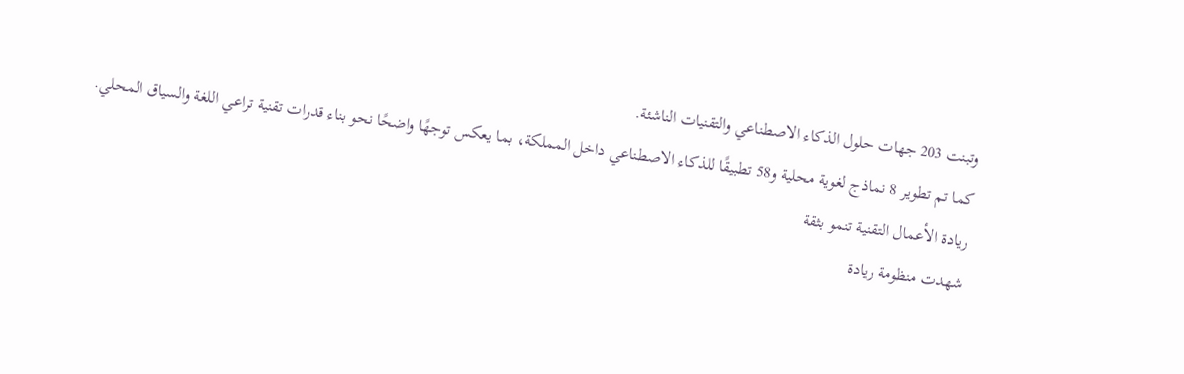وتبنت 203 جهات حلول الذكاء الاصطناعي والتقنيات الناشئة.
كما تم تطوير 8 نماذج لغوية محلية و58 تطبيقًا للذكاء الاصطناعي داخل المملكة، بما يعكس توجهًا واضحًا نحو بناء قدرات تقنية تراعي اللغة والسياق المحلي.
ريادة الأعمال التقنية تنمو بثقة
شهدت منظومة ريادة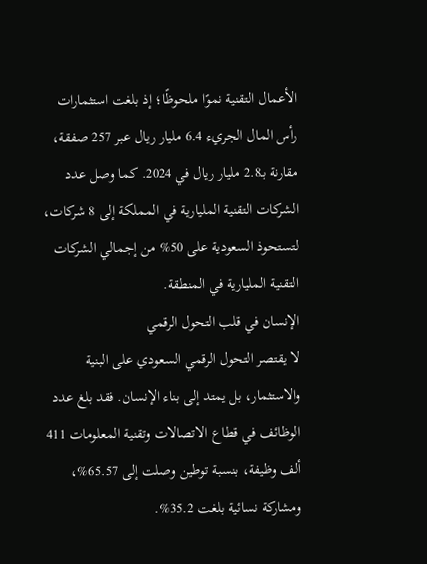الأعمال التقنية نموًا ملحوظًا؛ إذ بلغت استثمارات رأس المال الجريء 6.4 مليار ريال عبر 257 صفقة، مقارنة بـ2.8 مليار ريال في 2024. كما وصل عدد الشركات التقنية المليارية في المملكة إلى 8 شركات، لتستحوذ السعودية على 50% من إجمالي الشركات التقنية المليارية في المنطقة.
الإنسان في قلب التحول الرقمي
لا يقتصر التحول الرقمي السعودي على البنية والاستثمار، بل يمتد إلى بناء الإنسان. فقد بلغ عدد الوظائف في قطاع الاتصالات وتقنية المعلومات 411 ألف وظيفة، بنسبة توطين وصلت إلى 65.57%، ومشاركة نسائية بلغت 35.2%.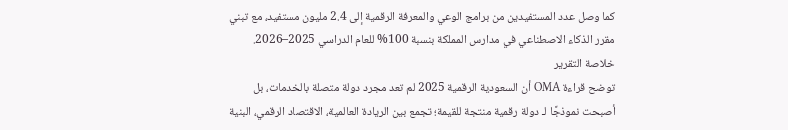كما وصل عدد المستفيدين من برامج الوعي والمعرفة الرقمية إلى 2.4 مليون مستفيد، مع تبني مقرر الذكاء الاصطناعي في مدارس المملكة بنسبة 100% للعام الدراسي 2025–2026.
خلاصة التقرير
توضح قراءة OMA أن السعودية الرقمية 2025 لم تعد مجرد دولة متصلة بالخدمات، بل أصبحت نموذجًا لـ دولة رقمية منتجة للقيمة؛ تجمع بين الريادة العالمية، الاقتصاد الرقمي، البنية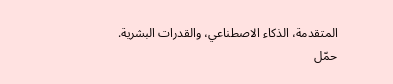المتقدمة، الذكاء الاصطناعي، والقدرات البشرية.
حمّل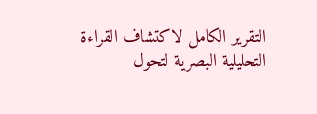التقرير الكامل لاكتشاف القراءة التحليلية البصرية لتحول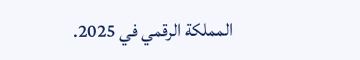المملكة الرقمي في 2025.